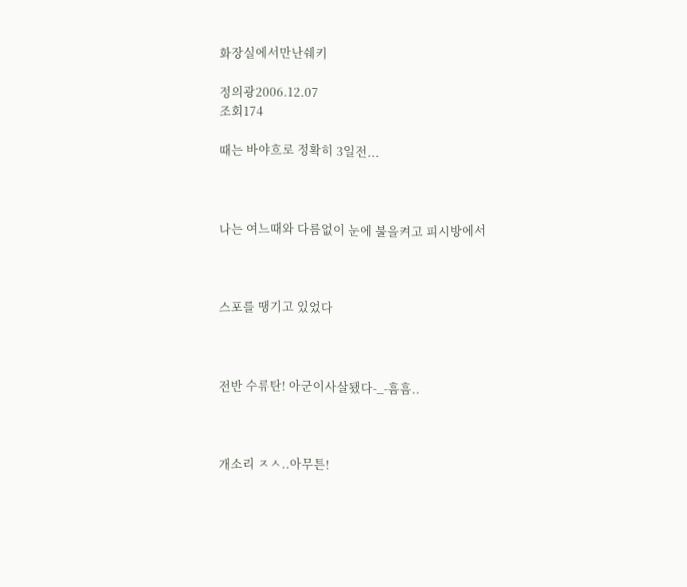화장실에서만난쉐키

정의광2006.12.07
조회174

때는 바야흐로 정확히 3일전...



나는 여느때와 다름없이 눈에 불을켜고 피시방에서



스포를 땡기고 있었다



전반 수류탄! 아군이사살됐다-_-흠흠..



개소리 ㅈㅅ..아무튼!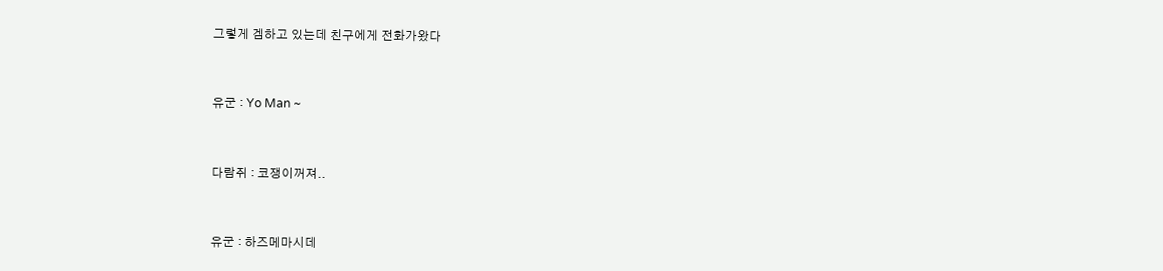그렇게 겜하고 있는데 친구에게 전화가왔다



유군 : Yo Man ~



다람쥐 : 코쟁이꺼져..



유군 : 하즈메마시데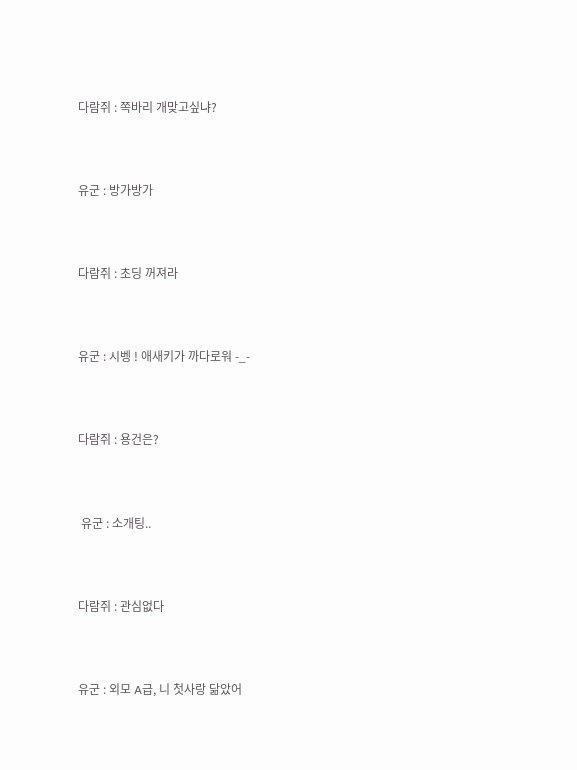다람쥐 : 쪽바리 개맞고싶냐?



유군 : 방가방가



다람쥐 : 초딩 꺼져라



유군 : 시벵 ! 애새키가 까다로워 -_-



다람쥐 : 용건은?



 유군 : 소개팅..



다람쥐 : 관심없다



유군 : 외모 A급, 니 첫사랑 닮았어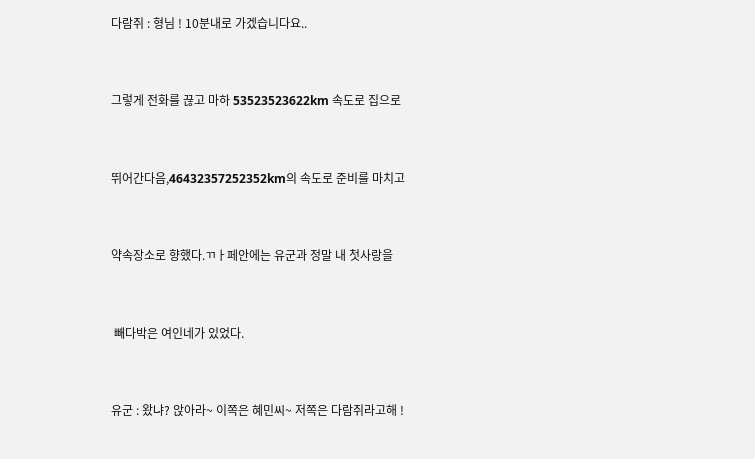다람쥐 : 형님 ! 10분내로 가겠습니다요..



그렇게 전화를 끊고 마하 53523523622km 속도로 집으로



뛰어간다음,46432357252352km의 속도로 준비를 마치고



약속장소로 향했다.ㄲㅏ페안에는 유군과 정말 내 첫사랑을



 빼다박은 여인네가 있었다.



유군 : 왔냐? 앉아라~ 이쪽은 혜민씨~ 저쪽은 다람쥐라고해 !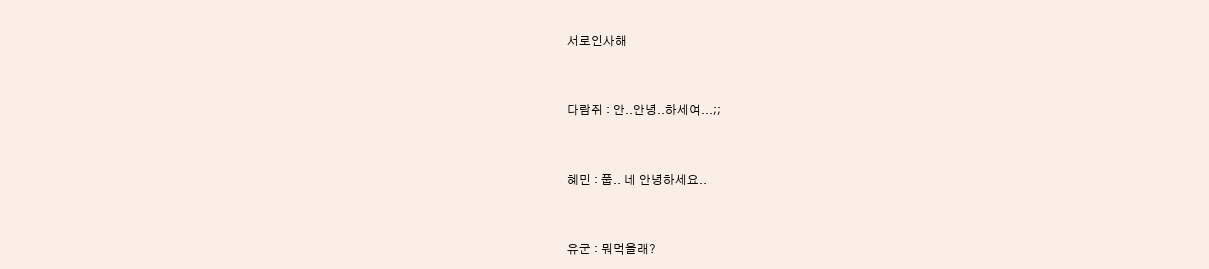서로인사해



다람쥐 : 안..안녕..하세여...;;



혜민 : 풉.. 네 안녕하세요..



유군 : 뭐먹을래?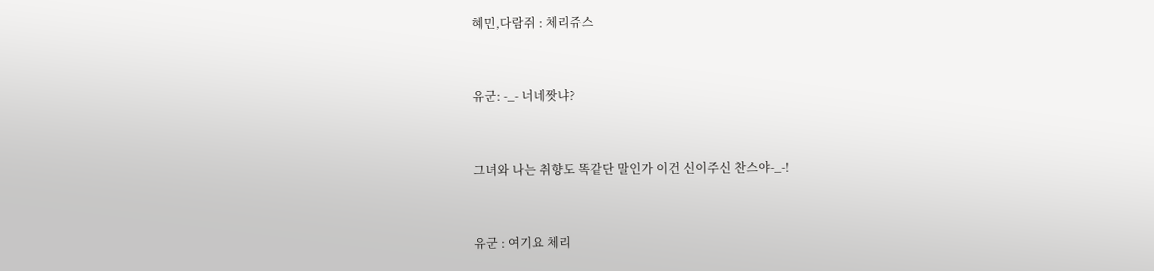혜민,다람쥐 : 체리쥬스



유군: -_- 너네짯냐?



그녀와 나는 취향도 똑같단 말인가 이건 신이주신 찬스야-_-!



유군 : 여기요 체리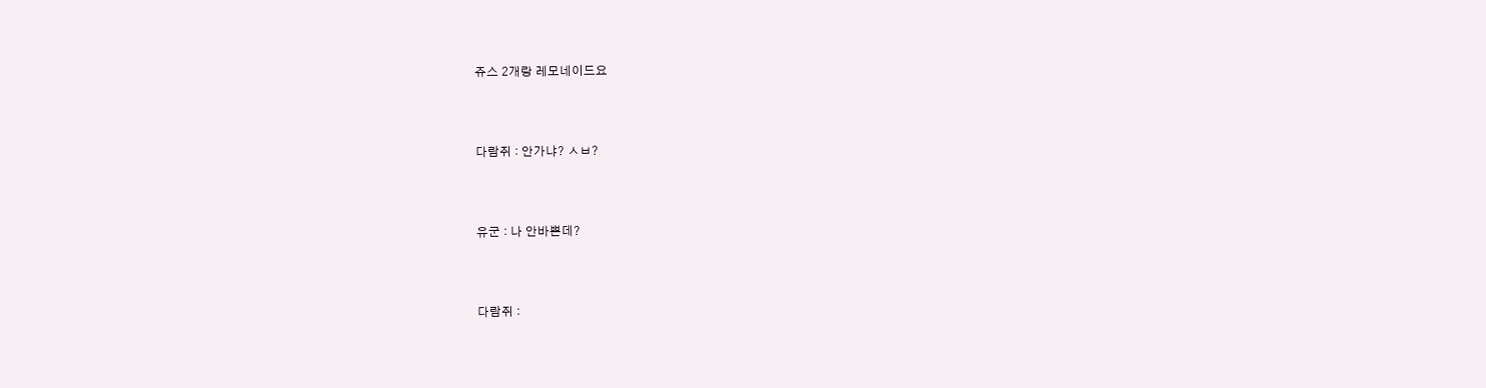쥬스 2개랑 레모네이드요



다람쥐 : 안가냐? ㅅㅂ?



유군 : 나 안바쁜데?



다람쥐 :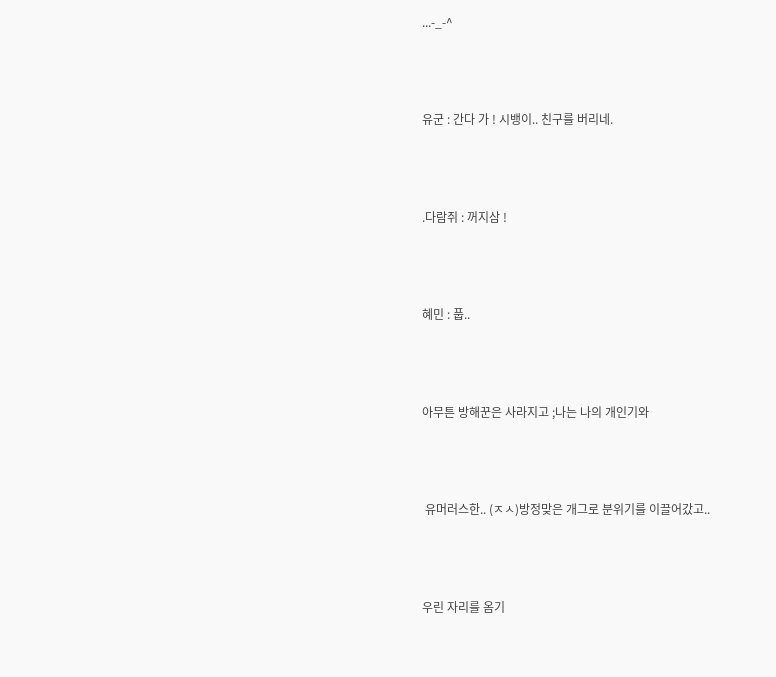...-_-^



유군 : 간다 가 ! 시뱅이.. 친구를 버리네.



.다람쥐 : 꺼지삼 !



혜민 : 풉..



아무튼 방해꾼은 사라지고 ;나는 나의 개인기와



 유머러스한.. (ㅈㅅ)방정맞은 개그로 분위기를 이끌어갔고..



우린 자리를 옴기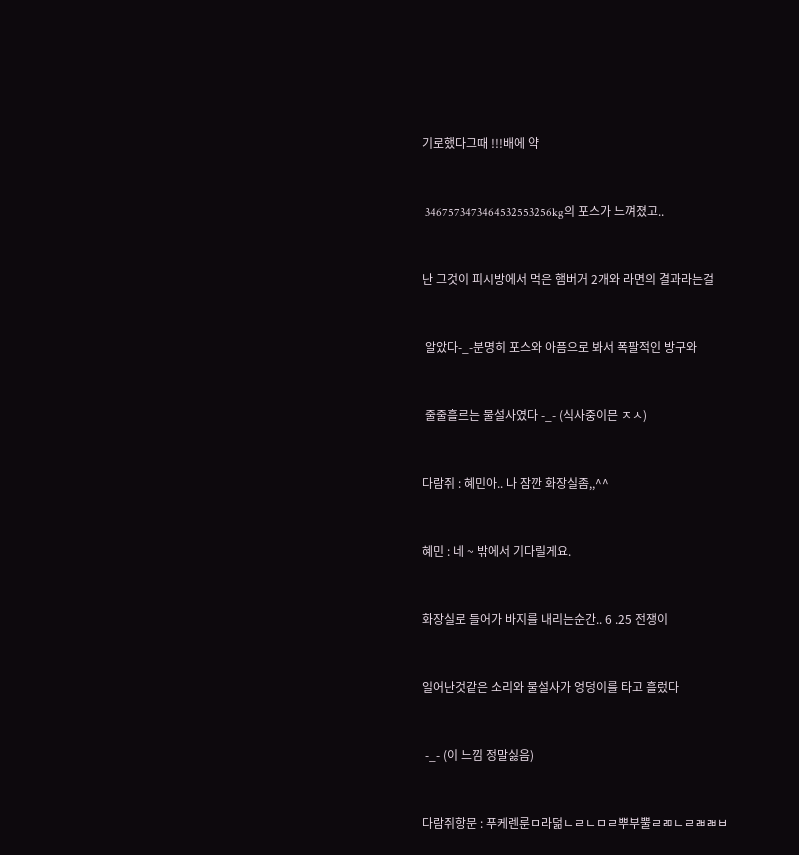기로했다그때 !!!배에 약



 3467573473464532553256kg의 포스가 느껴졌고..



난 그것이 피시방에서 먹은 햄버거 2개와 라면의 결과라는걸



 알았다-_-분명히 포스와 아픔으로 봐서 폭팔적인 방구와



 줄줄흘르는 물설사였다 -_- (식사중이믄 ㅈㅅ)



다람쥐 : 혜민아.. 나 잠깐 화장실좀,,^^



혜민 : 네 ~ 밖에서 기다릴게요.



화장실로 들어가 바지를 내리는순간.. 6 .25 전쟁이



일어난것같은 소리와 물설사가 엉덩이를 타고 흘렀다



 -_- (이 느낌 정말싫음)



다람쥐항문 : 푸케렌룬ㅁ라덞ㄴㄹㄴㅁㄹ뿌부뿔ㄹㄻㄴㄹㄼㄼㅂ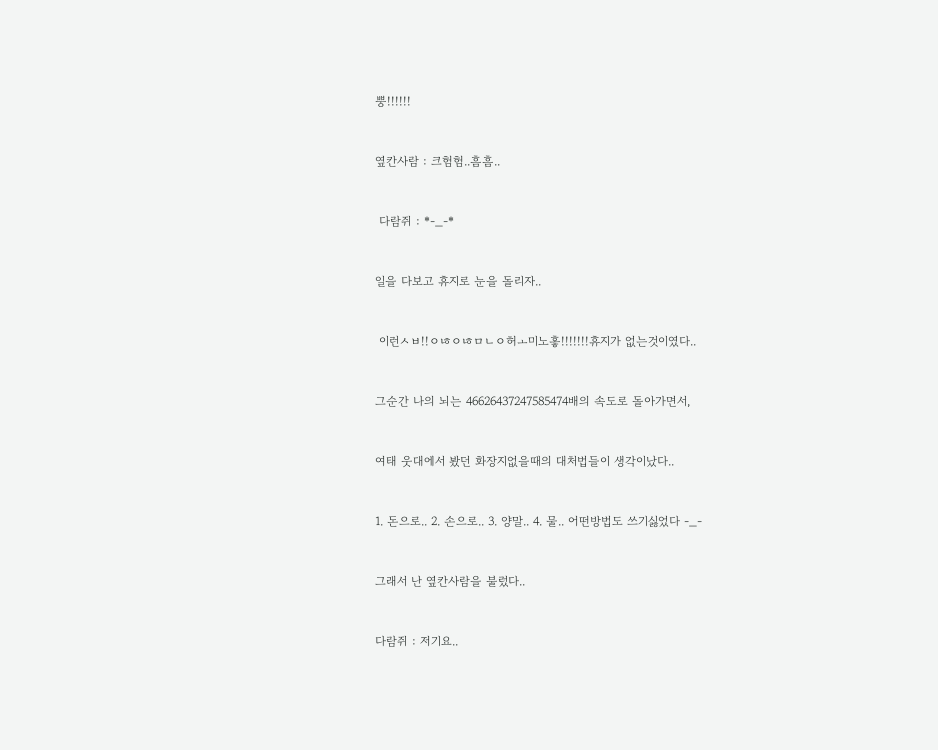뿡!!!!!!



옆칸사람 : 크험험..흠흠..



 다람쥐 : *-_-*



일을 다보고 휴지로 눈을 돌리자..



 이런ㅅㅂ!!ㅇㄶㅇㄶㅁㄴㅇ허ㅗ미노홓!!!!!!!휴지가 없는것이였다..



그순간 나의 뇌는 46626437247585474배의 속도로 돌아가면서,



여태 웃대에서 봤던 화장지없을때의 대처법들이 생각이났다..



1. 돈으로.. 2. 손으로.. 3. 양말.. 4. 물.. 어떤방법도 쓰기싫었다 -_-



그래서 난 옆칸사람을 불렀다..



다람쥐 : 저기요..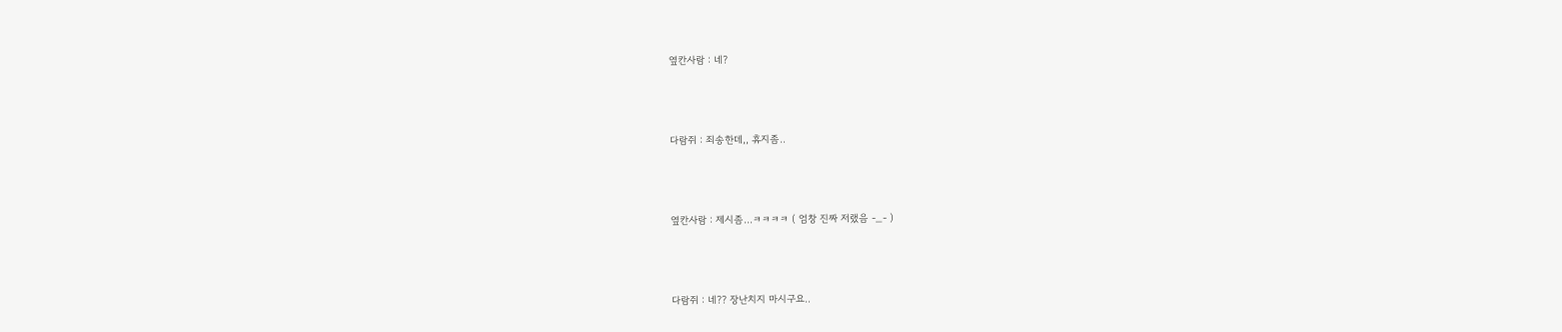옆칸사람 : 네?



다람쥐 : 죄송한데,, 휴지좀..



옆칸사람 : 제시좀...ㅋㅋㅋㅋ ( 엄창 진짜 저랬음 -_- )



다람쥐 : 네?? 장난치지 마시구요..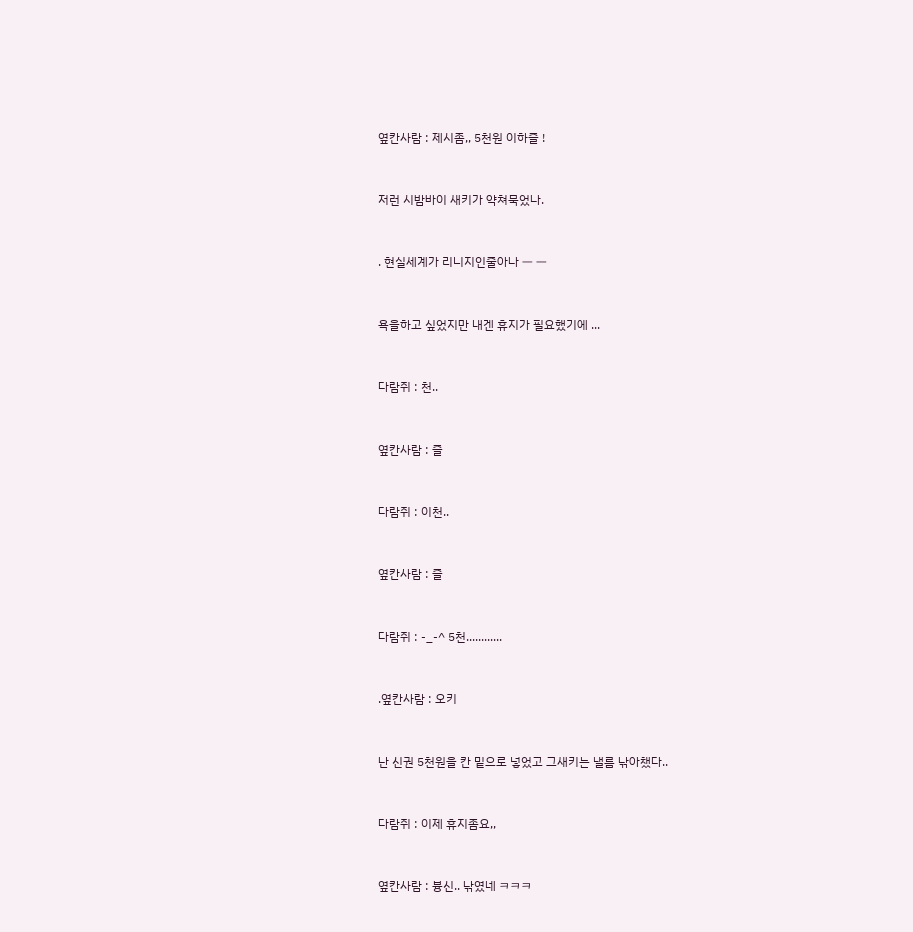옆칸사람 : 제시좀,, 5천원 이하즐 !



저런 시밤바이 새키가 약쳐묵었나.



. 현실세계가 리니지인줄아나 ㅡ ㅡ



욕을하고 싶었지만 내겐 휴지가 필요했기에 ...



다람쥐 : 천..



옆칸사람 : 즐



다람쥐 : 이천..



옆칸사람 : 즐



다람쥐 : -_-^ 5천............



.옆칸사람 : 오키



난 신권 5천원을 칸 밑으로 넣었고 그새키는 낼름 낚아챘다..



다람쥐 : 이제 휴지좀요,,



옆칸사람 : 븅신.. 낚였네 ㅋㅋㅋ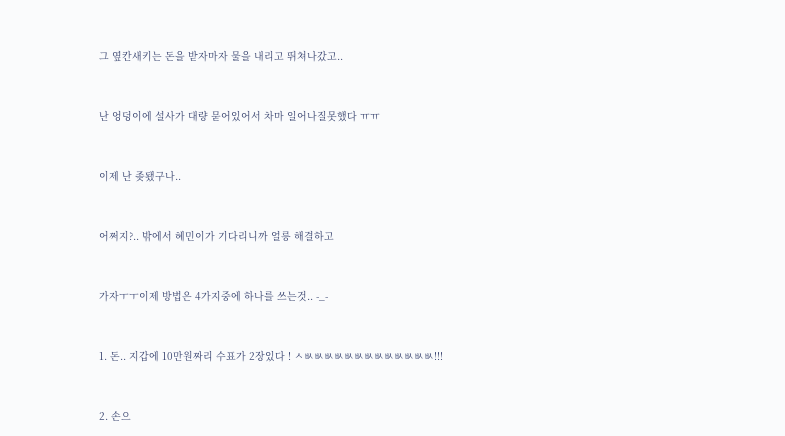그 옆칸새키는 돈을 받자마자 물을 내리고 뛰쳐나갔고..



난 엉덩이에 설사가 대량 묻어있어서 차마 일어나질못했다 ㅠㅠ



이제 난 좆됐구나..



어쩌지?.. 밖에서 혜민이가 기다리니까 얼릉 해결하고



가자ㅜㅜ이제 방법은 4가지중에 하나를 쓰는것.. -_-



1. 돈.. 지갑에 10만원짜리 수표가 2장있다 ! ㅅㅄㅄㅄㅄㅄㅄㅄㅄㅄㅄㅄㅄㅄ!!!



2. 손으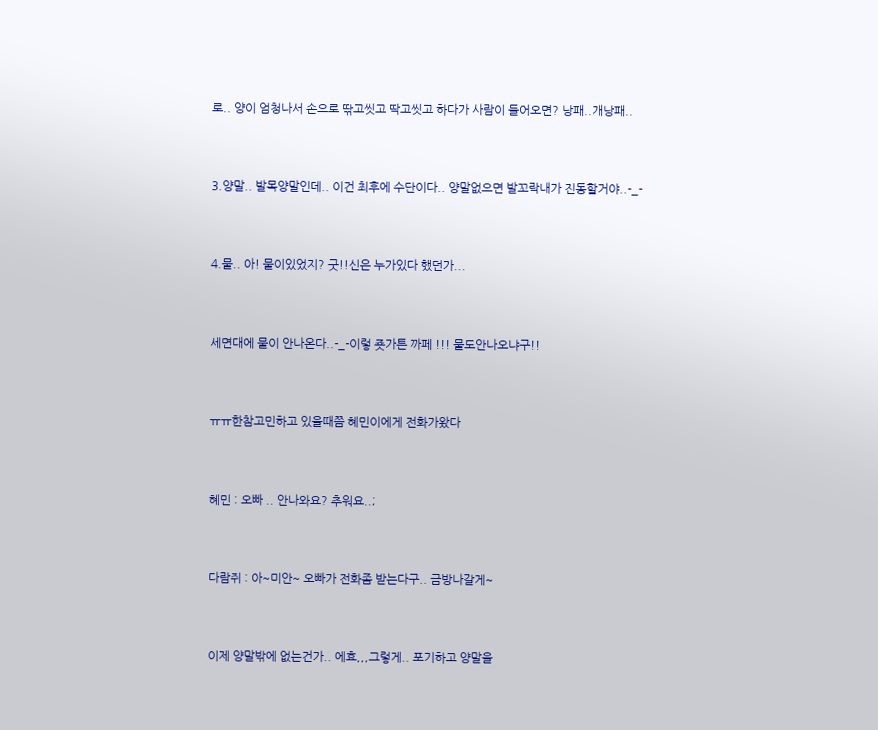로.. 양이 엄청나서 손으로 딲고씻고 딱고씻고 하다가 사람이 들어오면? 낭패..개낭패..



3.양말.. 발목양말인데.. 이건 최후에 수단이다.. 양말없으면 발꼬락내가 진동할거야..-_-



4.물.. 아! 물이있었지? 굿!!신은 누가있다 했던가...



세면대에 물이 안나온다..-_-이렇 죳가튼 까페 !!! 물도안나오냐구!!



ㅠㅠ한참고민하고 있을때쯤 혜민이에게 전화가왔다



혜민 : 오빠 .. 안나와요? 추워요..;



다람쥐 : 아~미안~ 오빠가 전화좀 받는다구.. 금방나갈게~



이제 양말밖에 없는건가.. 에효,,,그렇게.. 포기하고 양말을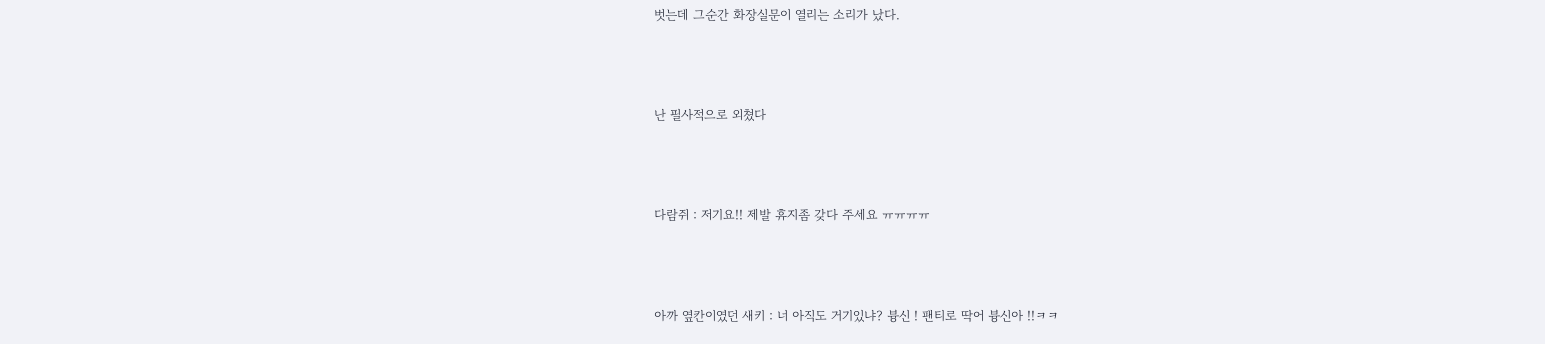벗는데 그순간 화장실문이 열리는 소리가 났다.



난 필사적으로 외쳤다



다람쥐 : 저기요!! 제발 휴지좀 갖다 주세요 ㅠㅠㅠㅠ



아까 옆칸이였던 새키 : 너 아직도 거기있냐? 븅신 ! 팬티로 딱어 븅신아 !!ㅋㅋ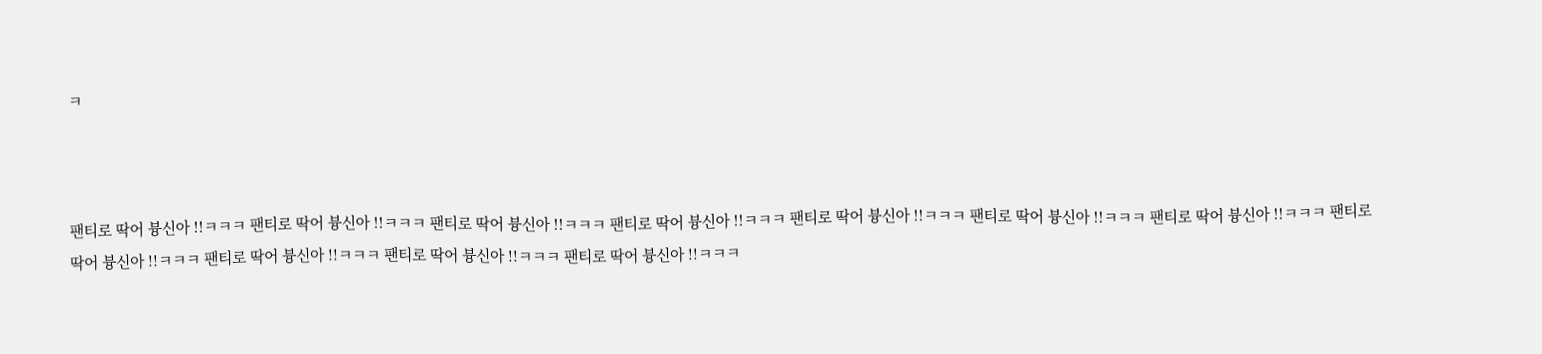ㅋ



팬티로 딱어 븅신아 !!ㅋㅋㅋ 팬티로 딱어 븅신아 !!ㅋㅋㅋ 팬티로 딱어 븅신아 !!ㅋㅋㅋ 팬티로 딱어 븅신아 !!ㅋㅋㅋ 팬티로 딱어 븅신아 !!ㅋㅋㅋ 팬티로 딱어 븅신아 !!ㅋㅋㅋ 팬티로 딱어 븅신아 !!ㅋㅋㅋ 팬티로 딱어 븅신아 !!ㅋㅋㅋ 팬티로 딱어 븅신아 !!ㅋㅋㅋ 팬티로 딱어 븅신아 !!ㅋㅋㅋ 팬티로 딱어 븅신아 !!ㅋㅋㅋ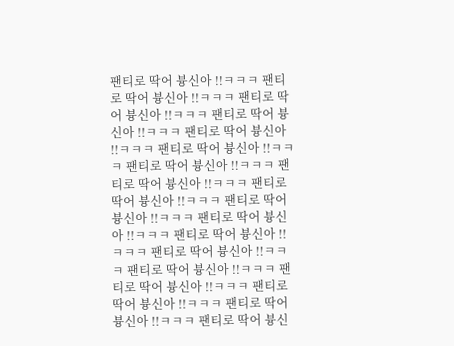팬티로 딱어 븅신아 !!ㅋㅋㅋ 팬티로 딱어 븅신아 !!ㅋㅋㅋ 팬티로 딱어 븅신아 !!ㅋㅋㅋ 팬티로 딱어 븅신아 !!ㅋㅋㅋ 팬티로 딱어 븅신아 !!ㅋㅋㅋ 팬티로 딱어 븅신아 !!ㅋㅋㅋ 팬티로 딱어 븅신아 !!ㅋㅋㅋ 팬티로 딱어 븅신아 !!ㅋㅋㅋ 팬티로 딱어 븅신아 !!ㅋㅋㅋ 팬티로 딱어 븅신아 !!ㅋㅋㅋ 팬티로 딱어 븅신아 !!ㅋㅋㅋ 팬티로 딱어 븅신아 !!ㅋㅋㅋ 팬티로 딱어 븅신아 !!ㅋㅋㅋ 팬티로 딱어 븅신아 !!ㅋㅋㅋ 팬티로 딱어 븅신아 !!ㅋㅋㅋ 팬티로 딱어 븅신아 !!ㅋㅋㅋ 팬티로 딱어 븅신아 !!ㅋㅋㅋ 팬티로 딱어 븅신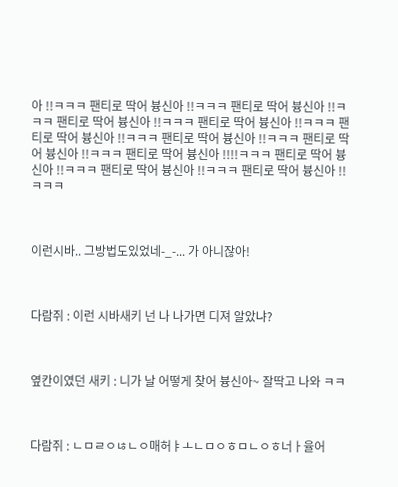아 !!ㅋㅋㅋ 팬티로 딱어 븅신아 !!ㅋㅋㅋ 팬티로 딱어 븅신아 !!ㅋㅋㅋ 팬티로 딱어 븅신아 !!ㅋㅋㅋ 팬티로 딱어 븅신아 !!ㅋㅋㅋ 팬티로 딱어 븅신아 !!ㅋㅋㅋ 팬티로 딱어 븅신아 !!ㅋㅋㅋ 팬티로 딱어 븅신아 !!ㅋㅋㅋ 팬티로 딱어 븅신아 !!!!ㅋㅋㅋ 팬티로 딱어 븅신아 !!ㅋㅋㅋ 팬티로 딱어 븅신아 !!ㅋㅋㅋ 팬티로 딱어 븅신아 !!ㅋㅋㅋ



이런시바.. 그방법도있었네-_-... 가 아니잖아!



다람쥐 : 이런 시바새키 넌 나 나가면 디져 알았냐?



옆칸이였던 새키 : 니가 날 어떻게 찾어 븅신아~ 잘딱고 나와 ㅋㅋ



다람쥐 : ㄴㅁㄹㅇㄶㄴㅇ매허ㅑㅗㄴㅁㅇㅎㅁㄴㅇㅎ너ㅏ율어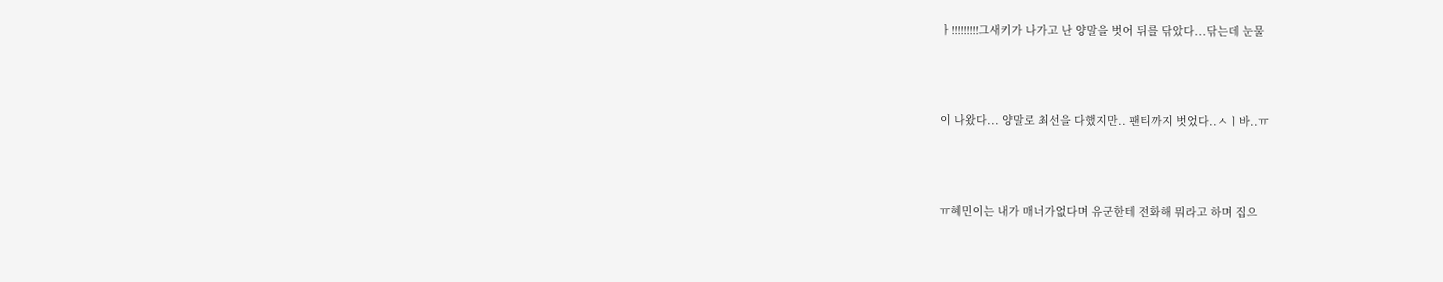ㅏ!!!!!!!!!그새키가 나가고 난 양말을 벗어 뒤를 닦았다...닦는데 눈물



이 나왔다... 양말로 최선을 다했지만.. 팬티까지 벗었다..ㅅㅣ바..ㅠ



ㅠ혜민이는 내가 매너가없다며 유군한테 전화해 뭐라고 하며 집으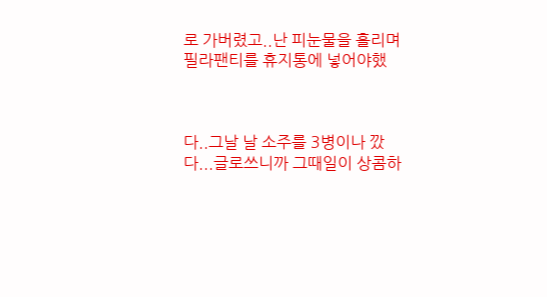로 가버렸고..난 피눈물을 흘리며 필라팬티를 휴지통에 넣어야했



다..그날 날 소주를 3병이나 깠다...글로쓰니까 그때일이 상콤하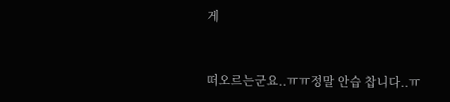게



떠오르는군요..ㅠㅠ정말 안습 찹니다..ㅠ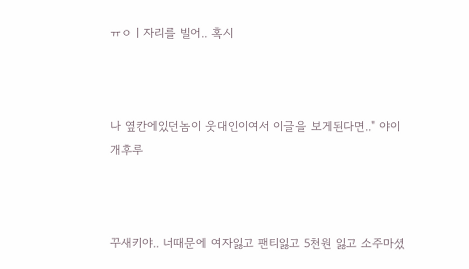ㅠㅇㅣ자리를 빌어.. 혹시



나 옆칸에있던놈이 웃대인이여서 이글을 보게된다면.." 야이 개후루



꾸새키야.. 너때문에 여자잃고 팬티잃고 5천원 잃고 소주마셨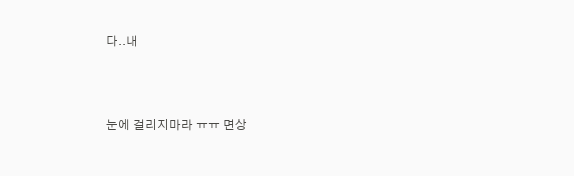다..내



눈에 걸리지마라 ㅠㅠ 면상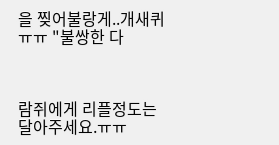을 찢어불랑게..개새퀴 ㅠㅠ "불쌍한 다



람쥐에게 리플정도는 달아주세요.ㅠㅠ